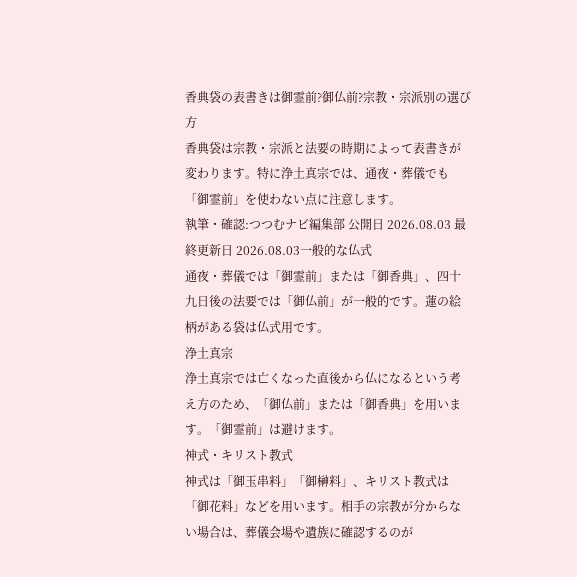香典袋の表書きは御霊前?御仏前?宗教・宗派別の選び方
香典袋は宗教・宗派と法要の時期によって表書きが変わります。特に浄土真宗では、通夜・葬儀でも「御霊前」を使わない点に注意します。
執筆・確認:つつむナビ編集部 公開日 2026.08.03 最終更新日 2026.08.03一般的な仏式
通夜・葬儀では「御霊前」または「御香典」、四十九日後の法要では「御仏前」が一般的です。蓮の絵柄がある袋は仏式用です。
浄土真宗
浄土真宗では亡くなった直後から仏になるという考え方のため、「御仏前」または「御香典」を用います。「御霊前」は避けます。
神式・キリスト教式
神式は「御玉串料」「御榊料」、キリスト教式は「御花料」などを用います。相手の宗教が分からない場合は、葬儀会場や遺族に確認するのが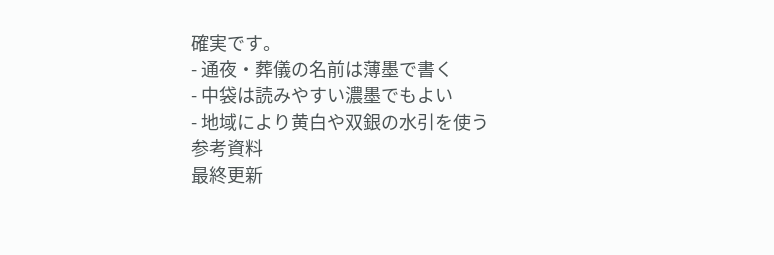確実です。
- 通夜・葬儀の名前は薄墨で書く
- 中袋は読みやすい濃墨でもよい
- 地域により黄白や双銀の水引を使う
参考資料
最終更新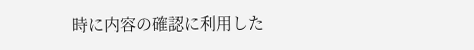時に内容の確認に利用した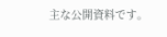主な公開資料です。